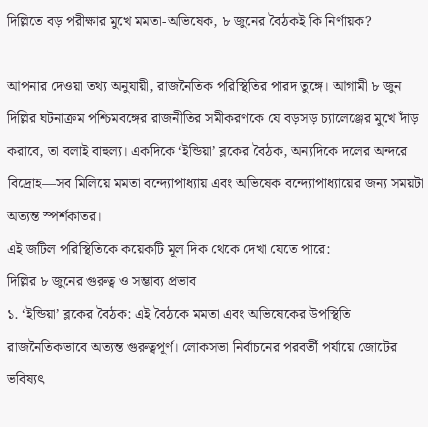দিল্লিতে বড় পরীক্ষার মুখে মমতা-অভিষেক, ৮ জুনের বৈঠকই কি নির্ণায়ক?

আপনার দেওয়া তথ্য অনুযায়ী, রাজনৈতিক পরিস্থিতির পারদ তুঙ্গে। আগামী ৮ জুন দিল্লির ঘটনাক্রম পশ্চিমবঙ্গের রাজনীতির সমীকরণকে যে বড়সড় চ্যালেঞ্জের মুখে দাঁড় করাবে, তা বলাই বাহুল্য। একদিকে ‘ইন্ডিয়া’ ব্লকের বৈঠক, অন্যদিকে দলের অন্দরে বিদ্রোহ—সব মিলিয়ে মমতা বন্দ্যোপাধ্যায় এবং অভিষেক বন্দ্যোপাধ্যায়ের জন্য সময়টা অত্যন্ত স্পর্শকাতর।
এই জটিল পরিস্থিতিকে কয়েকটি মূল দিক থেকে দেখা যেতে পারে:
দিল্লির ৮ জুনের গুরুত্ব ও সম্ভাব্য প্রভাব
১. ‘ইন্ডিয়া’ ব্লকের বৈঠক: এই বৈঠকে মমতা এবং অভিষেকের উপস্থিতি রাজনৈতিকভাবে অত্যন্ত গুরুত্বপূর্ণ। লোকসভা নির্বাচনের পরবর্তী পর্যায়ে জোটের ভবিষ্যৎ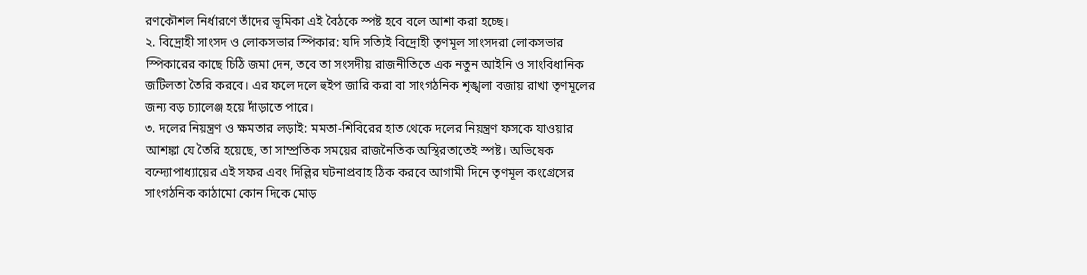রণকৌশল নির্ধারণে তাঁদের ভূমিকা এই বৈঠকে স্পষ্ট হবে বলে আশা করা হচ্ছে।
২. বিদ্রোহী সাংসদ ও লোকসভার স্পিকার: যদি সত্যিই বিদ্রোহী তৃণমূল সাংসদরা লোকসভার স্পিকারের কাছে চিঠি জমা দেন, তবে তা সংসদীয় রাজনীতিতে এক নতুন আইনি ও সাংবিধানিক জটিলতা তৈরি করবে। এর ফলে দলে হুইপ জারি করা বা সাংগঠনিক শৃঙ্খলা বজায় রাখা তৃণমূলের জন্য বড় চ্যালেঞ্জ হয়ে দাঁড়াতে পারে।
৩. দলের নিয়ন্ত্রণ ও ক্ষমতার লড়াই: মমতা-শিবিরের হাত থেকে দলের নিয়ন্ত্রণ ফসকে যাওয়ার আশঙ্কা যে তৈরি হয়েছে, তা সাম্প্রতিক সময়ের রাজনৈতিক অস্থিরতাতেই স্পষ্ট। অভিষেক বন্দ্যোপাধ্যায়ের এই সফর এবং দিল্লির ঘটনাপ্রবাহ ঠিক করবে আগামী দিনে তৃণমূল কংগ্রেসের সাংগঠনিক কাঠামো কোন দিকে মোড়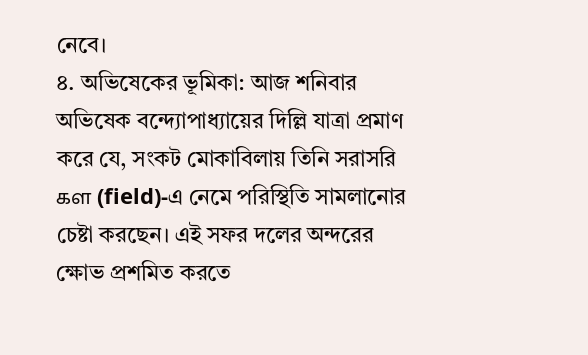নেবে।
৪. অভিষেকের ভূমিকা: আজ শনিবার অভিষেক বন্দ্যোপাধ্যায়ের দিল্লি যাত্রা প্রমাণ করে যে, সংকট মোকাবিলায় তিনি সরাসরি கள (field)-এ নেমে পরিস্থিতি সামলানোর চেষ্টা করছেন। এই সফর দলের অন্দরের ক্ষোভ প্রশমিত করতে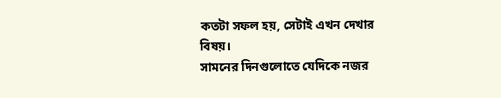কতটা সফল হয়, সেটাই এখন দেখার বিষয়।
সামনের দিনগুলোতে যেদিকে নজর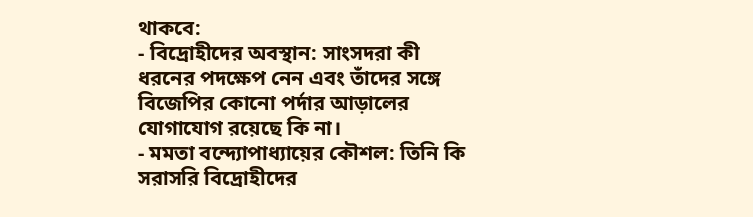থাকবে:
- বিদ্রোহীদের অবস্থান: সাংসদরা কী ধরনের পদক্ষেপ নেন এবং তাঁদের সঙ্গে বিজেপির কোনো পর্দার আড়ালের যোগাযোগ রয়েছে কি না।
- মমতা বন্দ্যোপাধ্যায়ের কৌশল: তিনি কি সরাসরি বিদ্রোহীদের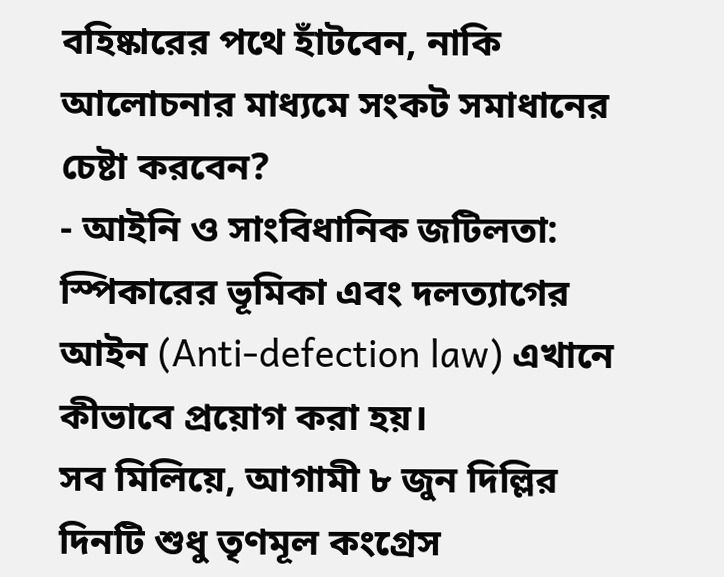বহিষ্কারের পথে হাঁটবেন, নাকি আলোচনার মাধ্যমে সংকট সমাধানের চেষ্টা করবেন?
- আইনি ও সাংবিধানিক জটিলতা: স্পিকারের ভূমিকা এবং দলত্যাগের আইন (Anti-defection law) এখানে কীভাবে প্রয়োগ করা হয়।
সব মিলিয়ে, আগামী ৮ জুন দিল্লির দিনটি শুধু তৃণমূল কংগ্রেস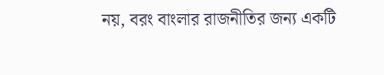নয়, বরং বাংলার রাজনীতির জন্য একটি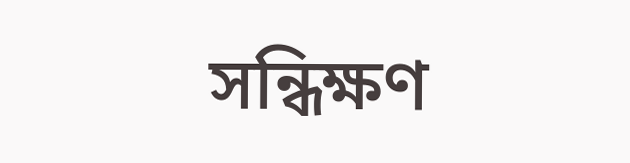সন্ধিক্ষণ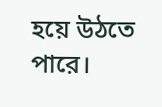হয়ে উঠতে পারে।